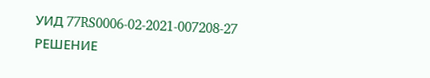УИД 77RS0006-02-2021-007208-27
РЕШЕНИЕ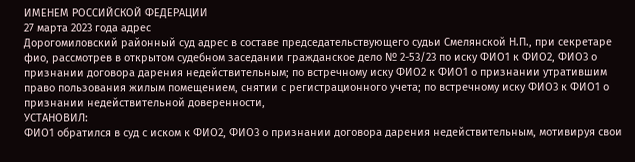ИМЕНЕМ РОССИЙСКОЙ ФЕДЕРАЦИИ
27 марта 2023 года адрес
Дорогомиловский районный суд адрес в составе председательствующего судьи Смелянской Н.П., при секретаре фио, рассмотрев в открытом судебном заседании гражданское дело № 2-53/23 по иску ФИО1 к ФИО2, ФИО3 о признании договора дарения недействительным; по встречному иску ФИО2 к ФИО1 о признании утратившим право пользования жилым помещением, снятии с регистрационного учета; по встречному иску ФИО3 к ФИО1 о признании недействительной доверенности,
УСТАНОВИЛ:
ФИО1 обратился в суд с иском к ФИО2, ФИО3 о признании договора дарения недействительным, мотивируя свои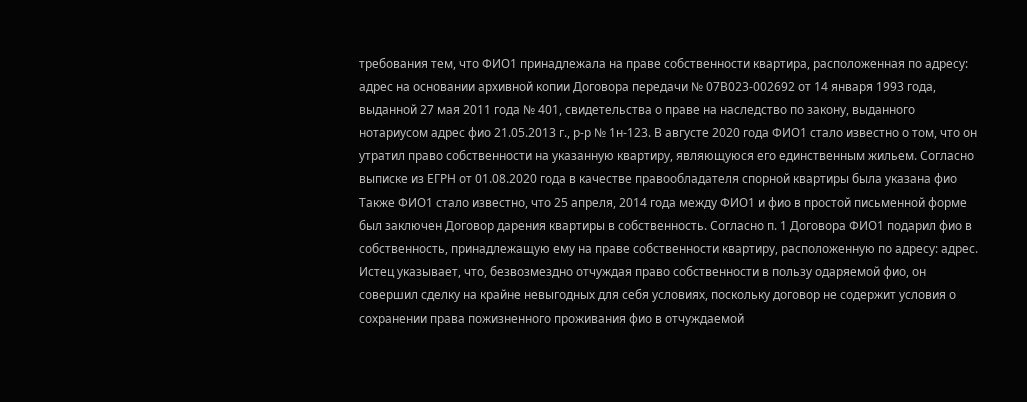требования тем, что ФИО1 принадлежала на праве собственности квартира, расположенная по адресу: адрес на основании архивной копии Договора передачи № 07В023-002692 от 14 января 1993 года, выданной 27 мая 2011 года № 401, свидетельства о праве на наследство по закону, выданного нотариусом адрес фио 21.05.2013 г., р-р № 1н-123. В августе 2020 года ФИО1 стало известно о том, что он утратил право собственности на указанную квартиру, являющуюся его единственным жильем. Согласно выписке из ЕГРН от 01.08.2020 года в качестве правообладателя спорной квартиры была указана фио Также ФИО1 стало известно, что 25 апреля, 2014 года между ФИО1 и фио в простой письменной форме был заключен Договор дарения квартиры в собственность. Согласно п. 1 Договора ФИО1 подарил фио в собственность, принадлежащую ему на праве собственности квартиру, расположенную по адресу: адрес. Истец указывает, что, безвозмездно отчуждая право собственности в пользу одаряемой фио, он совершил сделку на крайне невыгодных для себя условиях, поскольку договор не содержит условия о сохранении права пожизненного проживания фио в отчуждаемой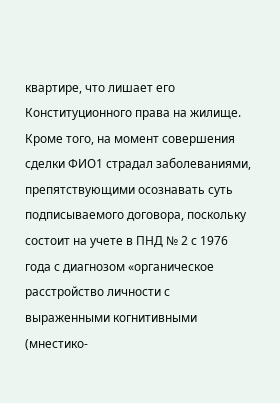квартире, что лишает его Конституционного права на жилище. Кроме того, на момент совершения сделки ФИО1 страдал заболеваниями, препятствующими осознавать суть подписываемого договора, поскольку состоит на учете в ПНД № 2 с 1976 года с диагнозом «органическое расстройство личности с выраженными когнитивными (мнестико-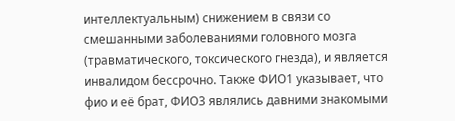интеллектуальным) снижением в связи со смешанными заболеваниями головного мозга (травматического, токсического гнезда), и является инвалидом бессрочно. Также ФИО1 указывает, что фио и её брат, ФИО3 являлись давними знакомыми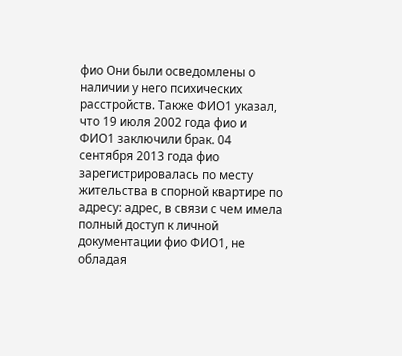фио Они были осведомлены о наличии у него психических расстройств. Также ФИО1 указал, что 19 июля 2002 года фио и ФИО1 заключили брак. 04 сентября 2013 года фио зарегистрировалась по месту жительства в спорной квартире по адресу: адрес, в связи с чем имела полный доступ к личной документации фио ФИО1, не обладая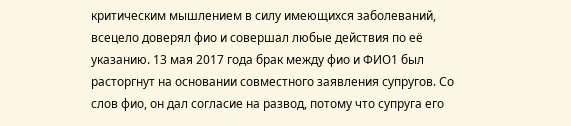критическим мышлением в силу имеющихся заболеваний, всецело доверял фио и совершал любые действия по её указанию. 13 мая 2017 года брак между фио и ФИО1 был расторгнут на основании совместного заявления супругов. Со слов фио, он дал согласие на развод, потому что супруга его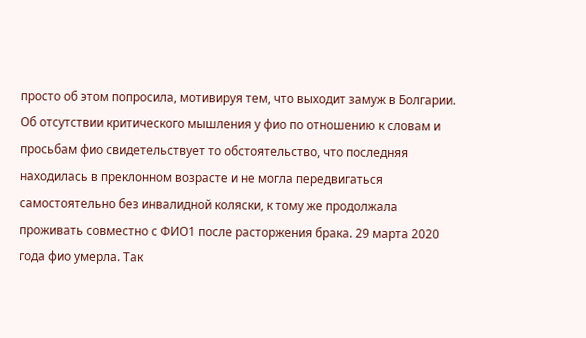просто об этом попросила, мотивируя тем, что выходит замуж в Болгарии. Об отсутствии критического мышления у фио по отношению к словам и просьбам фио свидетельствует то обстоятельство, что последняя находилась в преклонном возрасте и не могла передвигаться самостоятельно без инвалидной коляски, к тому же продолжала проживать совместно с ФИО1 после расторжения брака. 29 марта 2020 года фио умерла. Так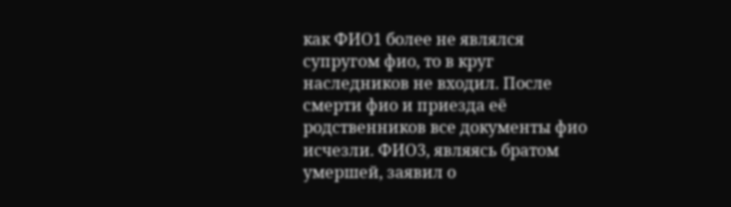как ФИО1 более не являлся супругом фио, то в круг наследников не входил. После смерти фио и приезда её родственников все документы фио исчезли. ФИО3, являясь братом умершей, заявил о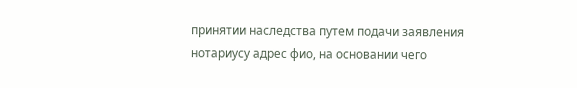принятии наследства путем подачи заявления нотариусу адрес фио, на основании чего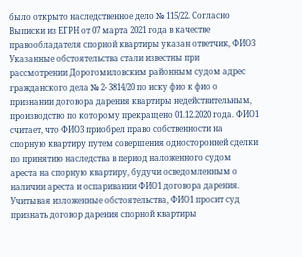было открыто наследственное дело № 115/22. Согласно Выписки из ЕГРН от 07 марта 2021 года в качестве правообладателя спорной квартиры указан ответчик, ФИО3 Указанные обстоятельства стали известны при рассмотрении Дорогомиловским районным судом адрес гражданского дела № 2- 3814/20 по иску фио к фио о признании договора дарения квартиры недействительным, производство по которому прекращено 01.12.2020 года. ФИО1 считает, что ФИО3 приобрел право собственности на спорную квартиру путем совершения односторонней сделки по принятию наследства в период наложенного судом ареста на спорную квартиру, будучи осведомленным о наличии ареста и оспаривании ФИО1 договора дарения. Учитывая изложенные обстоятельства, ФИО1 просит суд признать договор дарения спорной квартиры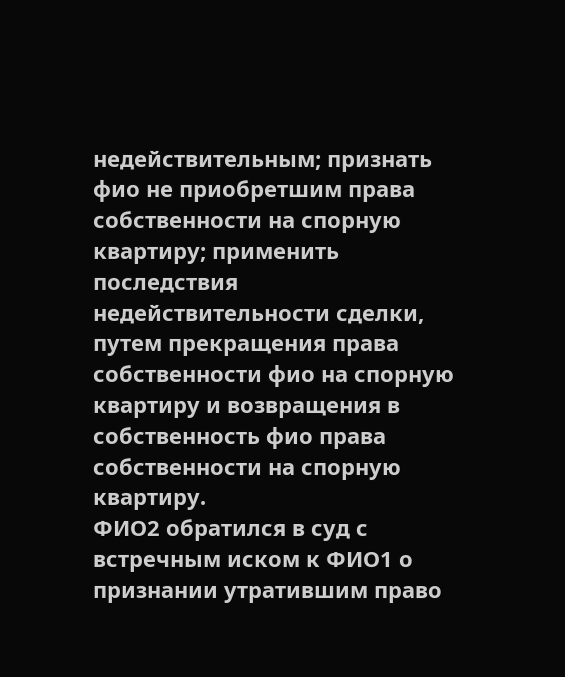недействительным; признать фио не приобретшим права собственности на спорную квартиру; применить последствия недействительности сделки, путем прекращения права собственности фио на спорную квартиру и возвращения в собственность фио права собственности на спорную квартиру.
ФИО2 обратился в суд с встречным иском к ФИО1 о признании утратившим право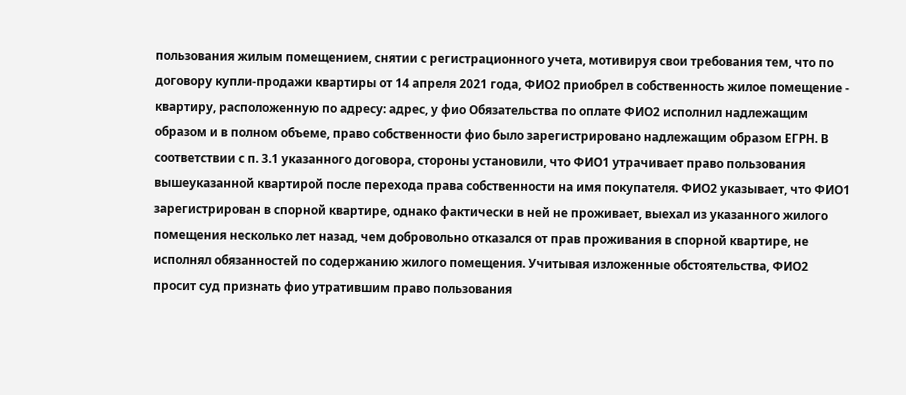пользования жилым помещением, снятии с регистрационного учета, мотивируя свои требования тем, что по договору купли-продажи квартиры от 14 апреля 2021 года, ФИО2 приобрел в собственность жилое помещение - квартиру, расположенную по адресу: адрес, у фио Обязательства по оплате ФИО2 исполнил надлежащим образом и в полном объеме, право собственности фио было зарегистрировано надлежащим образом ЕГРН. В соответствии с п. 3.1 указанного договора, стороны установили, что ФИО1 утрачивает право пользования вышеуказанной квартирой после перехода права собственности на имя покупателя. ФИО2 указывает, что ФИО1 зарегистрирован в спорной квартире, однако фактически в ней не проживает, выехал из указанного жилого помещения несколько лет назад, чем добровольно отказался от прав проживания в спорной квартире, не исполнял обязанностей по содержанию жилого помещения. Учитывая изложенные обстоятельства, ФИО2 просит суд признать фио утратившим право пользования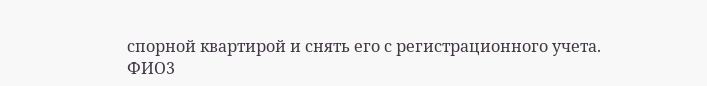спорной квартирой и снять его с регистрационного учета.
ФИО3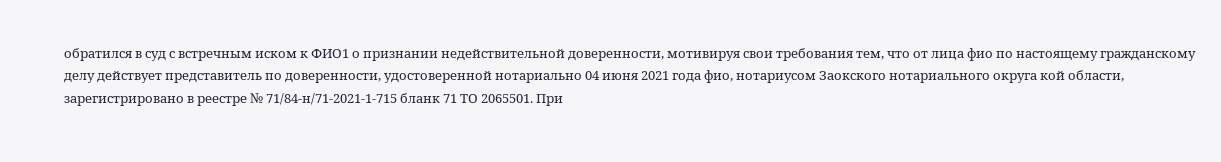обратился в суд с встречным иском к ФИО1 о признании недействительной доверенности, мотивируя свои требования тем, что от лица фио по настоящему гражданскому делу действует представитель по доверенности, удостоверенной нотариально 04 июня 2021 года фио, нотариусом Заокского нотариального округа кой области, зарегистрировано в реестре № 71/84-н/71-2021-1-715 бланк 71 ТО 2065501. При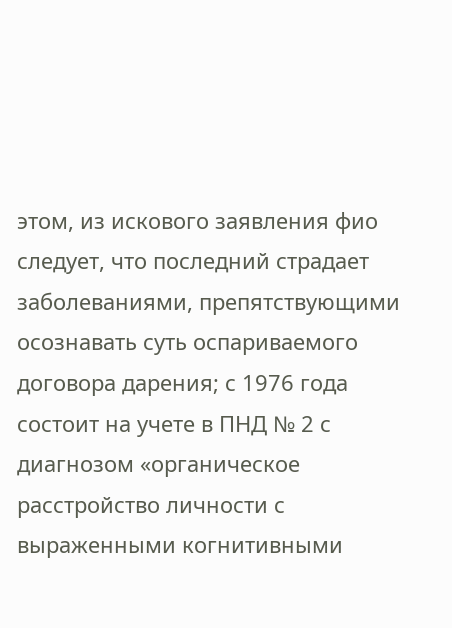этом, из искового заявления фио следует, что последний страдает заболеваниями, препятствующими осознавать суть оспариваемого договора дарения; с 1976 года состоит на учете в ПНД № 2 с диагнозом «органическое расстройство личности с выраженными когнитивными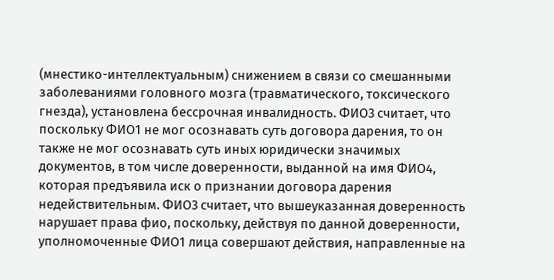(мнестико-интеллектуальным) снижением в связи со смешанными заболеваниями головного мозга (травматического, токсического гнезда), установлена бессрочная инвалидность. ФИО3 считает, что поскольку ФИО1 не мог осознавать суть договора дарения, то он также не мог осознавать суть иных юридически значимых документов, в том числе доверенности, выданной на имя ФИО4, которая предъявила иск о признании договора дарения недействительным. ФИО3 считает, что вышеуказанная доверенность нарушает права фио, поскольку, действуя по данной доверенности, уполномоченные ФИО1 лица совершают действия, направленные на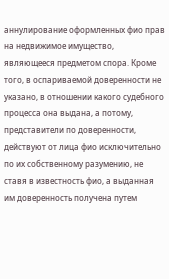аннулирование оформленных фио прав на недвижимое имущество, являющееся предметом спора. Кроме того, в оспариваемой доверенности не указано, в отношении какого судебного процесса она выдана, а потому, представители по доверенности, действуют от лица фио исключительно по их собственному разумению, не ставя в известность фио, а выданная им доверенность получена путем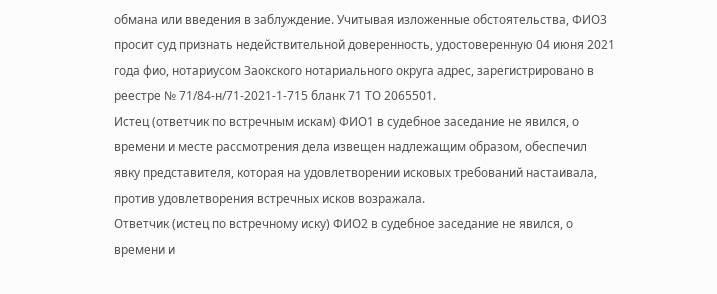обмана или введения в заблуждение. Учитывая изложенные обстоятельства, ФИО3 просит суд признать недействительной доверенность, удостоверенную 04 июня 2021 года фио, нотариусом Заокского нотариального округа адрес, зарегистрировано в реестре № 71/84-н/71-2021-1-715 бланк 71 ТО 2065501.
Истец (ответчик по встречным искам) ФИО1 в судебное заседание не явился, о времени и месте рассмотрения дела извещен надлежащим образом, обеспечил явку представителя, которая на удовлетворении исковых требований настаивала, против удовлетворения встречных исков возражала.
Ответчик (истец по встречному иску) ФИО2 в судебное заседание не явился, о времени и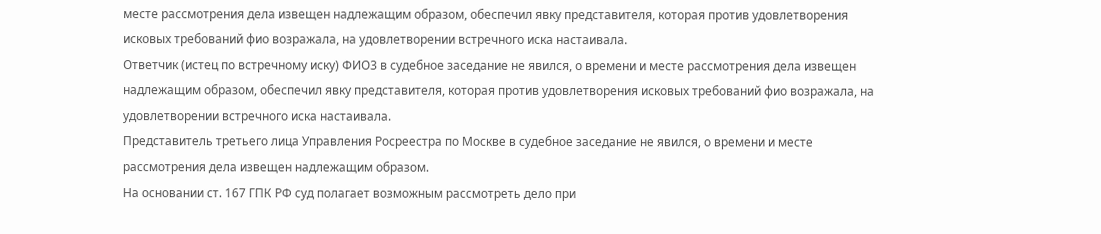месте рассмотрения дела извещен надлежащим образом, обеспечил явку представителя, которая против удовлетворения исковых требований фио возражала, на удовлетворении встречного иска настаивала.
Ответчик (истец по встречному иску) ФИО3 в судебное заседание не явился, о времени и месте рассмотрения дела извещен надлежащим образом, обеспечил явку представителя, которая против удовлетворения исковых требований фио возражала, на удовлетворении встречного иска настаивала.
Представитель третьего лица Управления Росреестра по Москве в судебное заседание не явился, о времени и месте рассмотрения дела извещен надлежащим образом.
На основании ст. 167 ГПК РФ суд полагает возможным рассмотреть дело при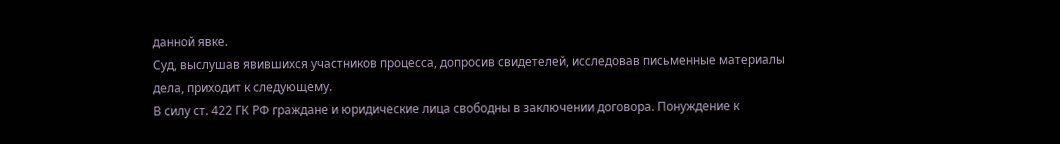данной явке.
Суд, выслушав явившихся участников процесса, допросив свидетелей, исследовав письменные материалы дела, приходит к следующему.
В силу ст. 422 ГК РФ граждане и юридические лица свободны в заключении договора. Понуждение к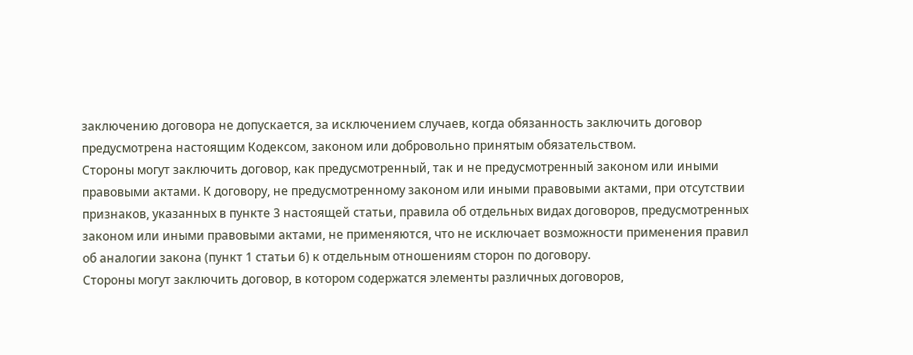заключению договора не допускается, за исключением случаев, когда обязанность заключить договор предусмотрена настоящим Кодексом, законом или добровольно принятым обязательством.
Стороны могут заключить договор, как предусмотренный, так и не предусмотренный законом или иными правовыми актами. К договору, не предусмотренному законом или иными правовыми актами, при отсутствии признаков, указанных в пункте 3 настоящей статьи, правила об отдельных видах договоров, предусмотренных законом или иными правовыми актами, не применяются, что не исключает возможности применения правил об аналогии закона (пункт 1 статьи 6) к отдельным отношениям сторон по договору.
Стороны могут заключить договор, в котором содержатся элементы различных договоров,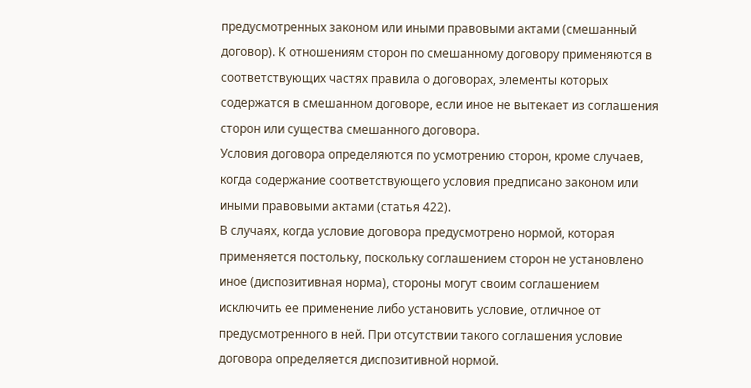предусмотренных законом или иными правовыми актами (смешанный договор). К отношениям сторон по смешанному договору применяются в соответствующих частях правила о договорах, элементы которых содержатся в смешанном договоре, если иное не вытекает из соглашения сторон или существа смешанного договора.
Условия договора определяются по усмотрению сторон, кроме случаев, когда содержание соответствующего условия предписано законом или иными правовыми актами (статья 422).
В случаях, когда условие договора предусмотрено нормой, которая применяется постольку, поскольку соглашением сторон не установлено иное (диспозитивная норма), стороны могут своим соглашением исключить ее применение либо установить условие, отличное от предусмотренного в ней. При отсутствии такого соглашения условие договора определяется диспозитивной нормой.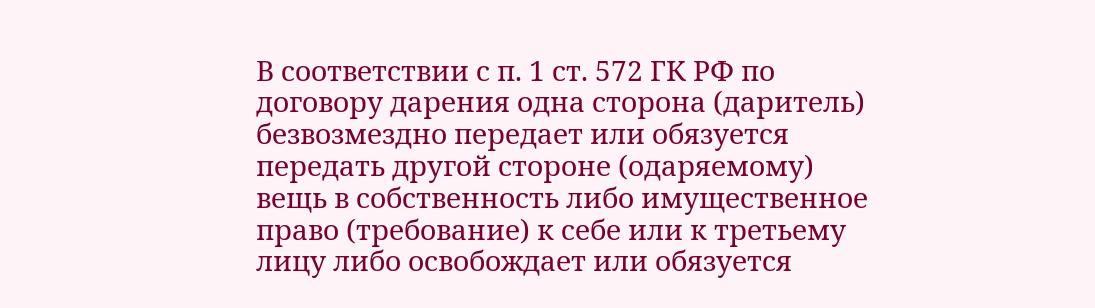В соответствии с п. 1 ст. 572 ГК РФ по договору дарения одна сторона (даритель) безвозмездно передает или обязуется передать другой стороне (одаряемому) вещь в собственность либо имущественное право (требование) к себе или к третьему лицу либо освобождает или обязуется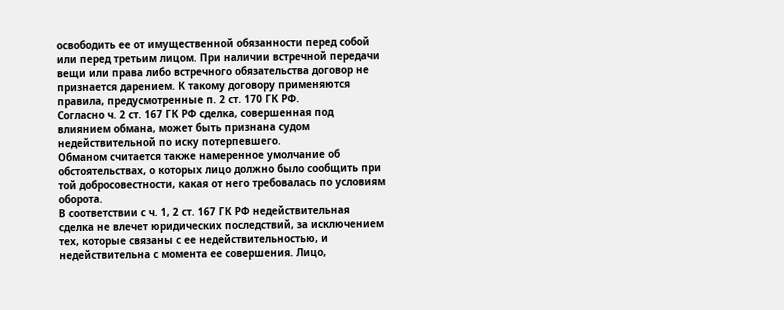освободить ее от имущественной обязанности перед собой или перед третьим лицом. При наличии встречной передачи вещи или права либо встречного обязательства договор не признается дарением. К такому договору применяются правила, предусмотренные п. 2 ст. 170 ГК РФ.
Согласно ч. 2 ст. 167 ГК РФ сделка, совершенная под влиянием обмана, может быть признана судом недействительной по иску потерпевшего.
Обманом считается также намеренное умолчание об обстоятельствах, о которых лицо должно было сообщить при той добросовестности, какая от него требовалась по условиям оборота.
В соответствии с ч. 1, 2 ст. 167 ГК РФ недействительная сделка не влечет юридических последствий, за исключением тех, которые связаны с ее недействительностью, и недействительна с момента ее совершения. Лицо,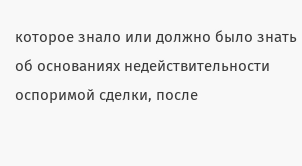которое знало или должно было знать об основаниях недействительности оспоримой сделки, после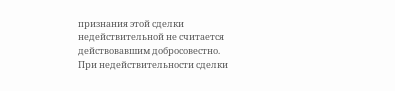признания этой сделки недействительной не считается действовавшим добросовестно. При недействительности сделки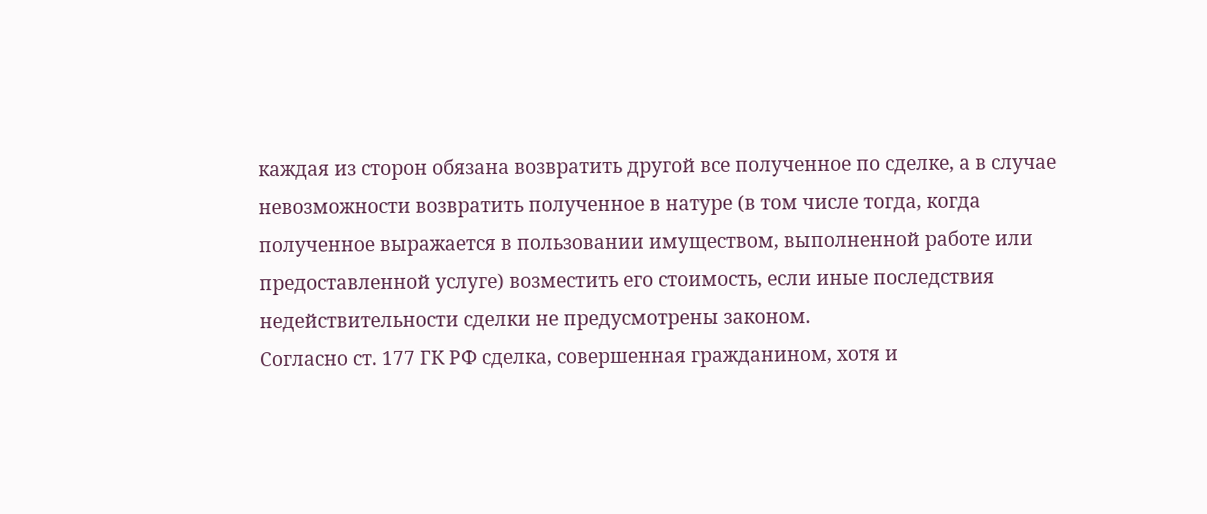каждая из сторон обязана возвратить другой все полученное по сделке, а в случае невозможности возвратить полученное в натуре (в том числе тогда, когда полученное выражается в пользовании имуществом, выполненной работе или предоставленной услуге) возместить его стоимость, если иные последствия недействительности сделки не предусмотрены законом.
Согласно ст. 177 ГК РФ сделка, совершенная гражданином, хотя и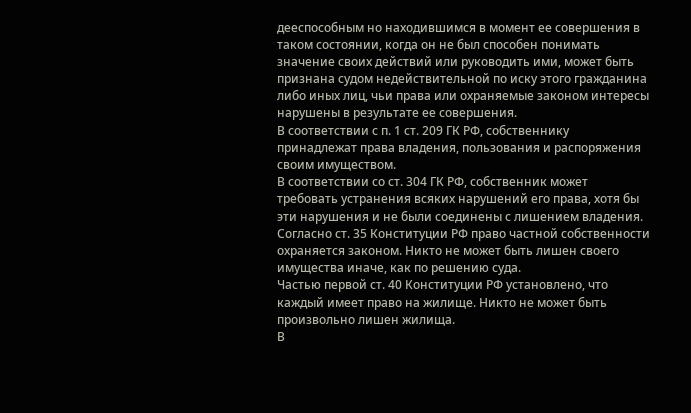дееспособным но находившимся в момент ее совершения в таком состоянии, когда он не был способен понимать значение своих действий или руководить ими, может быть признана судом недействительной по иску этого гражданина либо иных лиц, чьи права или охраняемые законом интересы нарушены в результате ее совершения.
В соответствии с п. 1 ст. 209 ГК РФ, собственнику принадлежат права владения, пользования и распоряжения своим имуществом.
В соответствии со ст. 304 ГК РФ, собственник может требовать устранения всяких нарушений его права, хотя бы эти нарушения и не были соединены с лишением владения.
Согласно ст. 35 Конституции РФ право частной собственности охраняется законом. Никто не может быть лишен своего имущества иначе, как по решению суда.
Частью первой ст. 40 Конституции РФ установлено, что каждый имеет право на жилище. Никто не может быть произвольно лишен жилища.
В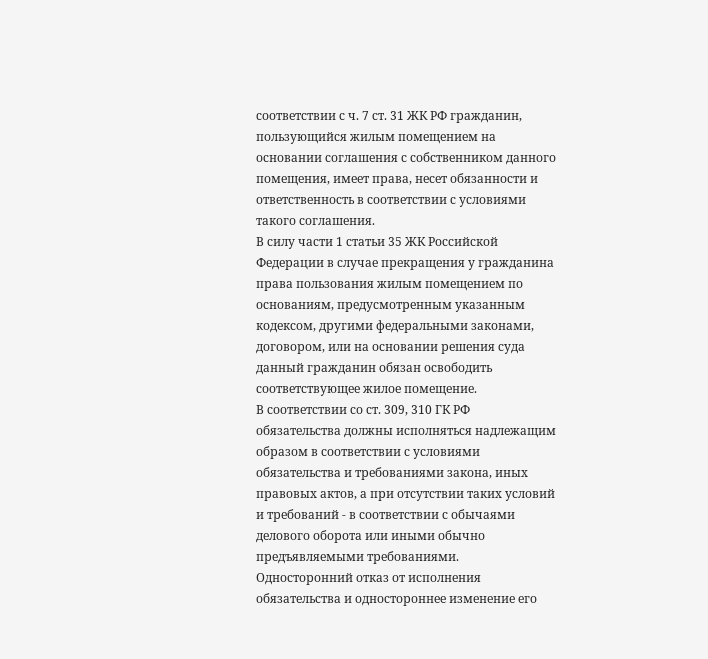соответствии с ч. 7 ст. 31 ЖК РФ гражданин, пользующийся жилым помещением на основании соглашения с собственником данного помещения, имеет права, несет обязанности и ответственность в соответствии с условиями такого соглашения.
В силу части 1 статьи 35 ЖК Российской Федерации в случае прекращения у гражданина права пользования жилым помещением по основаниям, предусмотренным указанным кодексом, другими федеральными законами, договором, или на основании решения суда данный гражданин обязан освободить соответствующее жилое помещение.
В соответствии со ст. 309, 310 ГК РФ обязательства должны исполняться надлежащим образом в соответствии с условиями обязательства и требованиями закона, иных правовых актов, а при отсутствии таких условий и требований - в соответствии с обычаями делового оборота или иными обычно предъявляемыми требованиями. Односторонний отказ от исполнения обязательства и одностороннее изменение его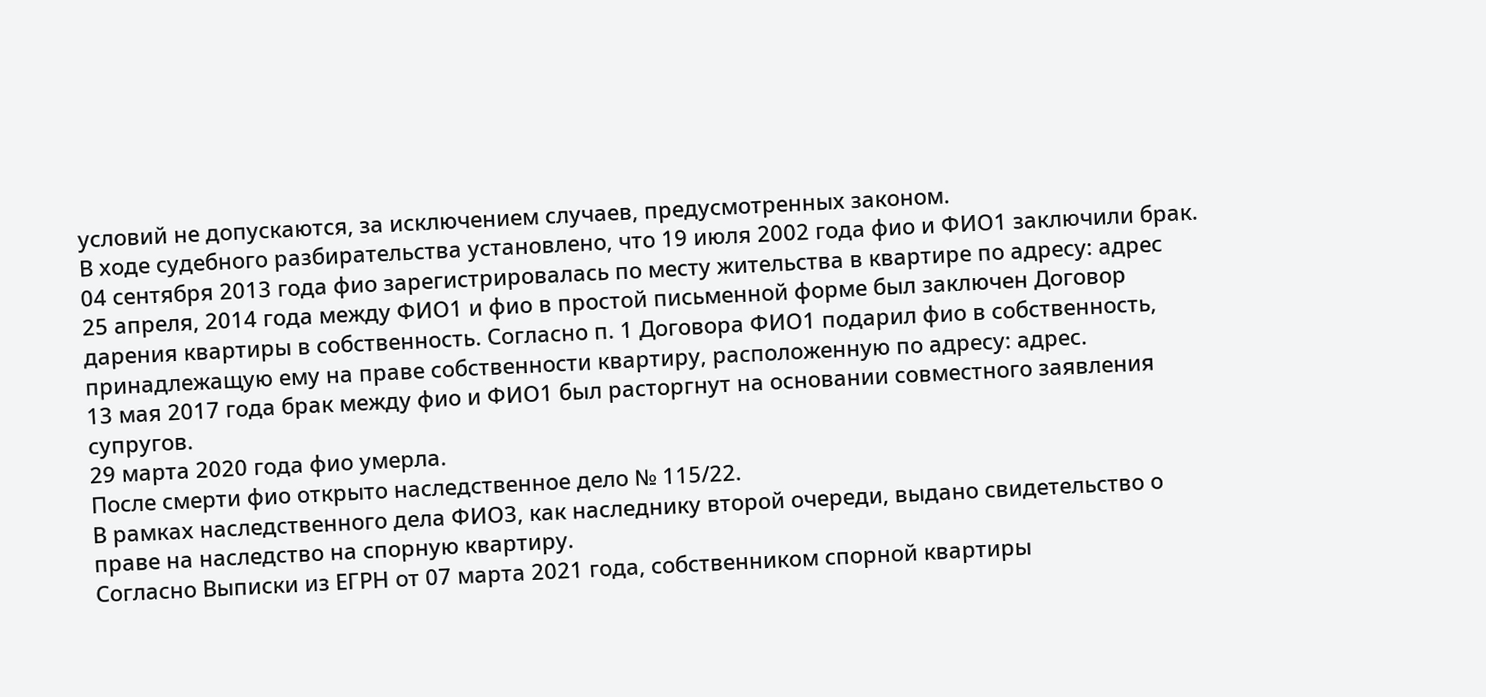условий не допускаются, за исключением случаев, предусмотренных законом.
В ходе судебного разбирательства установлено, что 19 июля 2002 года фио и ФИО1 заключили брак.
04 сентября 2013 года фио зарегистрировалась по месту жительства в квартире по адресу: адрес
25 апреля, 2014 года между ФИО1 и фио в простой письменной форме был заключен Договор дарения квартиры в собственность. Согласно п. 1 Договора ФИО1 подарил фио в собственность, принадлежащую ему на праве собственности квартиру, расположенную по адресу: адрес.
13 мая 2017 года брак между фио и ФИО1 был расторгнут на основании совместного заявления супругов.
29 марта 2020 года фио умерла.
После смерти фио открыто наследственное дело № 115/22.
В рамках наследственного дела ФИО3, как наследнику второй очереди, выдано свидетельство о праве на наследство на спорную квартиру.
Согласно Выписки из ЕГРН от 07 марта 2021 года, собственником спорной квартиры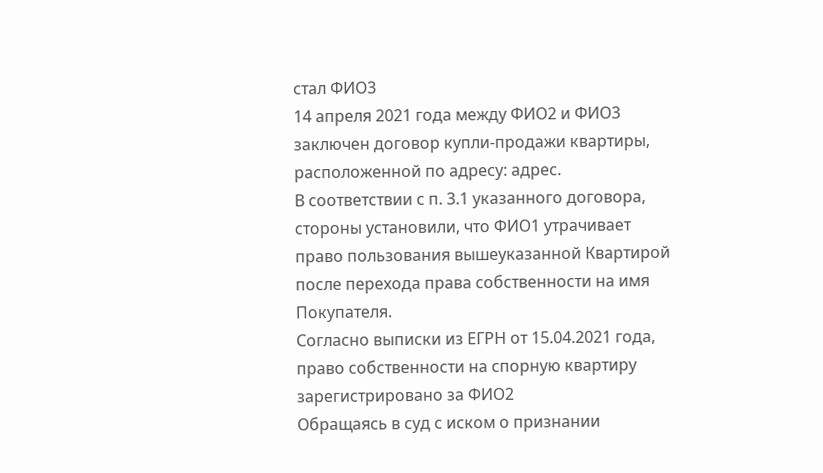стал ФИО3
14 апреля 2021 года между ФИО2 и ФИО3 заключен договор купли-продажи квартиры, расположенной по адресу: адрес.
В соответствии с п. 3.1 указанного договора, стороны установили, что ФИО1 утрачивает право пользования вышеуказанной Квартирой после перехода права собственности на имя Покупателя.
Согласно выписки из ЕГРН от 15.04.2021 года, право собственности на спорную квартиру зарегистрировано за ФИО2
Обращаясь в суд с иском о признании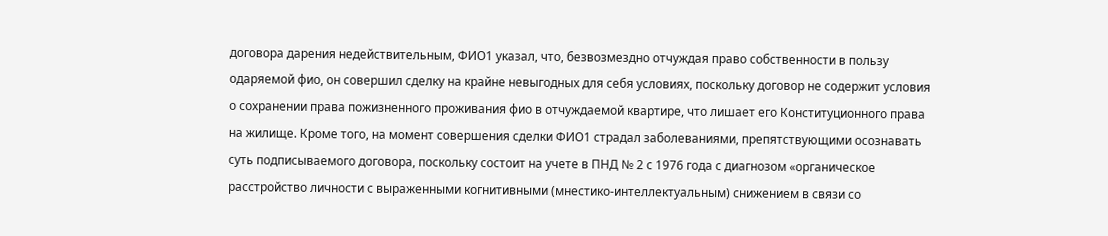договора дарения недействительным, ФИО1 указал, что, безвозмездно отчуждая право собственности в пользу одаряемой фио, он совершил сделку на крайне невыгодных для себя условиях, поскольку договор не содержит условия о сохранении права пожизненного проживания фио в отчуждаемой квартире, что лишает его Конституционного права на жилище. Кроме того, на момент совершения сделки ФИО1 страдал заболеваниями, препятствующими осознавать суть подписываемого договора, поскольку состоит на учете в ПНД № 2 с 1976 года с диагнозом «органическое расстройство личности с выраженными когнитивными (мнестико-интеллектуальным) снижением в связи со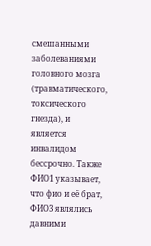смешанными заболеваниями головного мозга (травматического, токсического гнезда), и является инвалидом бессрочно. Также ФИО1 указывает, что фио и её брат, ФИО3 являлись давними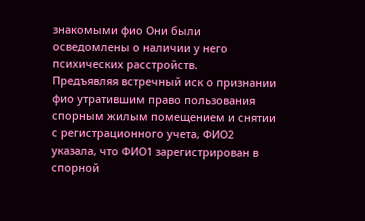знакомыми фио Они были осведомлены о наличии у него психических расстройств.
Предъявляя встречный иск о признании фио утратившим право пользования спорным жилым помещением и снятии с регистрационного учета, ФИО2 указала, что ФИО1 зарегистрирован в спорной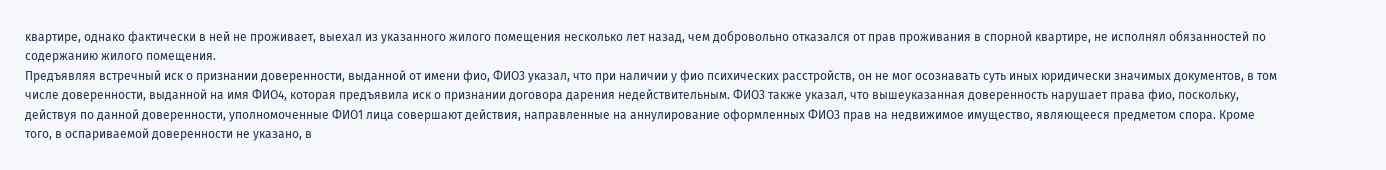квартире, однако фактически в ней не проживает, выехал из указанного жилого помещения несколько лет назад, чем добровольно отказался от прав проживания в спорной квартире, не исполнял обязанностей по содержанию жилого помещения.
Предъявляя встречный иск о признании доверенности, выданной от имени фио, ФИО3 указал, что при наличии у фио психических расстройств, он не мог осознавать суть иных юридически значимых документов, в том числе доверенности, выданной на имя ФИО4, которая предъявила иск о признании договора дарения недействительным. ФИО3 также указал, что вышеуказанная доверенность нарушает права фио, поскольку, действуя по данной доверенности, уполномоченные ФИО1 лица совершают действия, направленные на аннулирование оформленных ФИО3 прав на недвижимое имущество, являющееся предметом спора. Кроме того, в оспариваемой доверенности не указано, в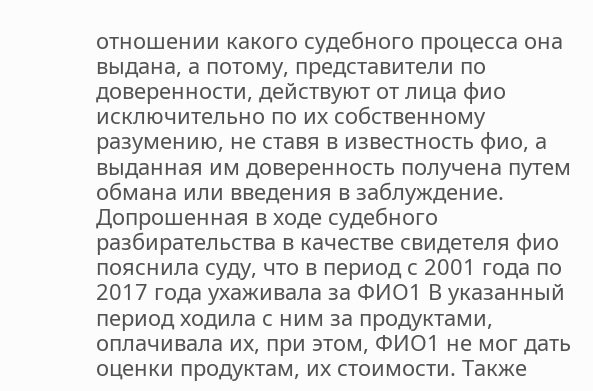отношении какого судебного процесса она выдана, а потому, представители по доверенности, действуют от лица фио исключительно по их собственному разумению, не ставя в известность фио, а выданная им доверенность получена путем обмана или введения в заблуждение.
Допрошенная в ходе судебного разбирательства в качестве свидетеля фио пояснила суду, что в период с 2001 года по 2017 года ухаживала за ФИО1 В указанный период ходила с ним за продуктами, оплачивала их, при этом, ФИО1 не мог дать оценки продуктам, их стоимости. Также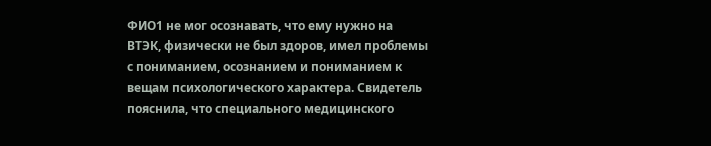ФИО1 не мог осознавать, что ему нужно на ВТЭК, физически не был здоров, имел проблемы с пониманием, осознанием и пониманием к вещам психологического характера. Свидетель пояснила, что специального медицинского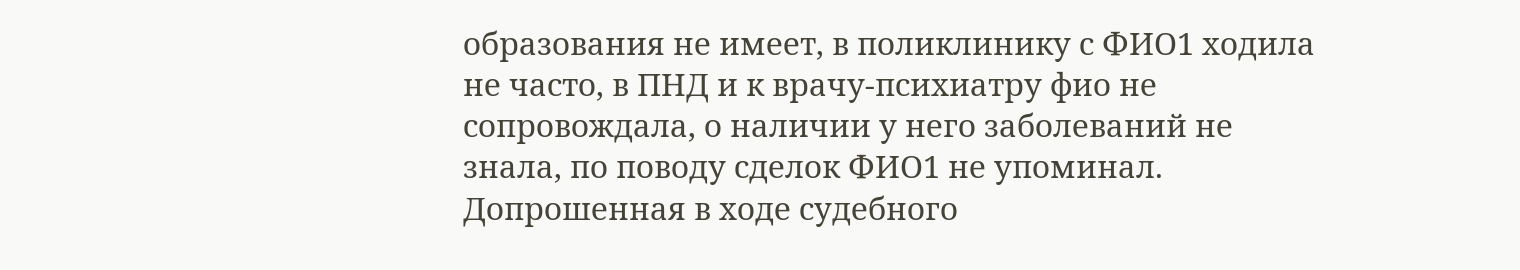образования не имеет, в поликлинику с ФИО1 ходила не часто, в ПНД и к врачу-психиатру фио не сопровождала, о наличии у него заболеваний не знала, по поводу сделок ФИО1 не упоминал.
Допрошенная в ходе судебного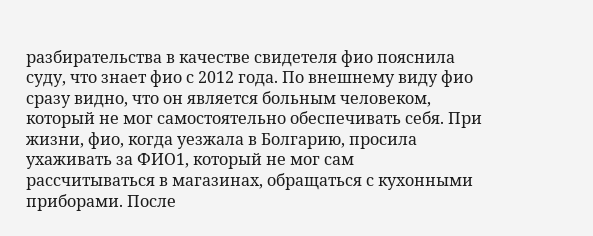разбирательства в качестве свидетеля фио пояснила суду, что знает фио с 2012 года. По внешнему виду фио сразу видно, что он является больным человеком, который не мог самостоятельно обеспечивать себя. При жизни, фио, когда уезжала в Болгарию, просила ухаживать за ФИО1, который не мог сам рассчитываться в магазинах, обращаться с кухонными приборами. После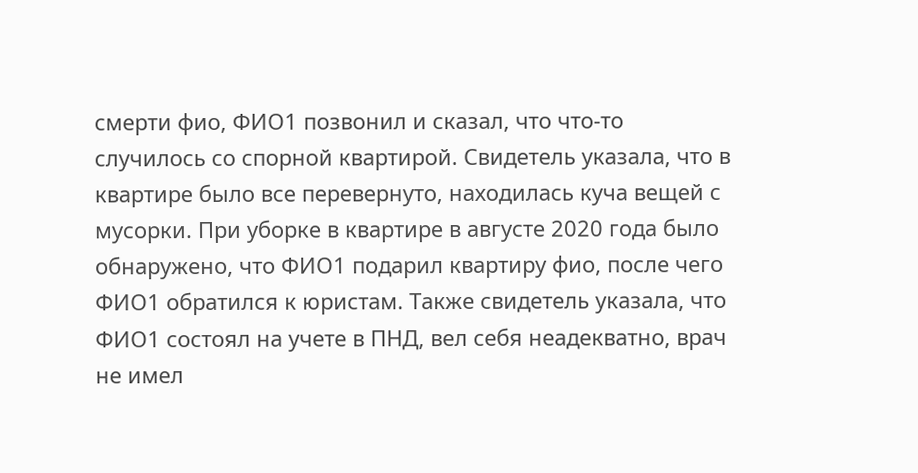смерти фио, ФИО1 позвонил и сказал, что что-то случилось со спорной квартирой. Свидетель указала, что в квартире было все перевернуто, находилась куча вещей с мусорки. При уборке в квартире в августе 2020 года было обнаружено, что ФИО1 подарил квартиру фио, после чего ФИО1 обратился к юристам. Также свидетель указала, что ФИО1 состоял на учете в ПНД, вел себя неадекватно, врач не имел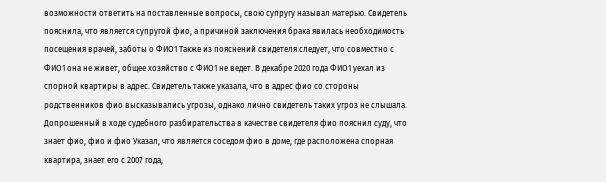возможности ответить на поставленные вопросы, свою супругу называл матерью. Свидетель пояснила, что является супругой фио, а причиной заключения брака явилась необходимость посещения врачей, заботы о ФИО1 Также из пояснений свидетеля следует, что совместно с ФИО1 она не живет, общее хозяйство с ФИО1 не ведет. В декабре 2020 года ФИО1 уехал из спорной квартиры в адрес. Свидетель также указала, что в адрес фио со стороны родственников фио высказывались угрозы, однако лично свидетель таких угроз не слышала.
Допрошенный в ходе судебного разбирательства в качестве свидетеля фио пояснил суду, что знает фио, фио и фио Указал, что является соседом фио в доме, где расположена спорная квартира, знает его с 2007 года,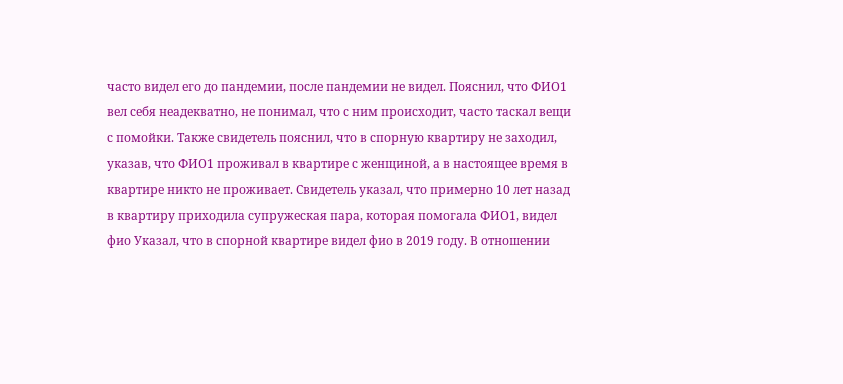часто видел его до пандемии, после пандемии не видел. Пояснил, что ФИО1 вел себя неадекватно, не понимал, что с ним происходит, часто таскал вещи с помойки. Также свидетель пояснил, что в спорную квартиру не заходил, указав, что ФИО1 проживал в квартире с женщиной, а в настоящее время в квартире никто не проживает. Свидетель указал, что примерно 10 лет назад в квартиру приходила супружеская пара, которая помогала ФИО1, видел фио Указал, что в спорной квартире видел фио в 2019 году. В отношении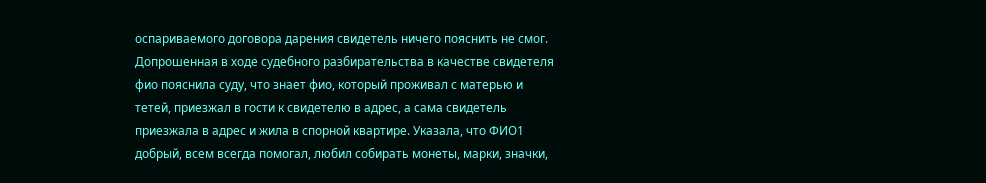оспариваемого договора дарения свидетель ничего пояснить не смог.
Допрошенная в ходе судебного разбирательства в качестве свидетеля фио пояснила суду, что знает фио, который проживал с матерью и тетей, приезжал в гости к свидетелю в адрес, а сама свидетель приезжала в адрес и жила в спорной квартире. Указала, что ФИО1 добрый, всем всегда помогал, любил собирать монеты, марки, значки,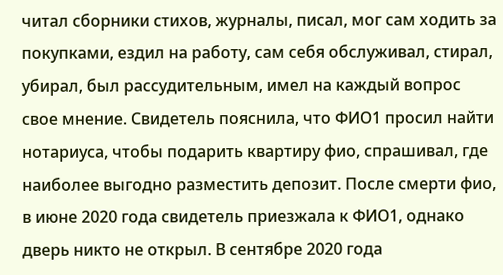читал сборники стихов, журналы, писал, мог сам ходить за покупками, ездил на работу, сам себя обслуживал, стирал, убирал, был рассудительным, имел на каждый вопрос свое мнение. Свидетель пояснила, что ФИО1 просил найти нотариуса, чтобы подарить квартиру фио, спрашивал, где наиболее выгодно разместить депозит. После смерти фио, в июне 2020 года свидетель приезжала к ФИО1, однако дверь никто не открыл. В сентябре 2020 года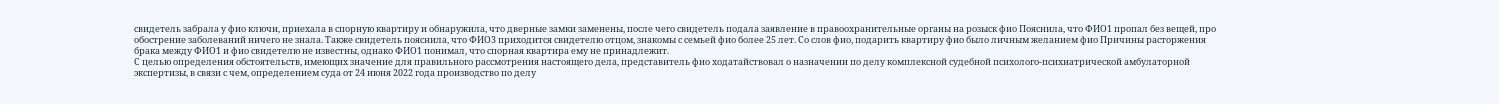свидетель забрала у фио ключи, приехала в спорную квартиру и обнаружила, что дверные замки заменены, после чего свидетель подала заявление в правоохранительные органы на розыск фио Пояснила, что ФИО1 пропал без вещей, про обострение заболеваний ничего не знала. Также свидетель пояснила, что ФИО3 приходится свидетелю отцом, знакомы с семьей фио более 25 лет. Со слов фио, подарить квартиру фио было личным желанием фио Причины расторжения брака между ФИО1 и фио свидетелю не известны, однако ФИО1 понимал, что спорная квартира ему не принадлежит.
С целью определения обстоятельств, имеющих значение для правильного рассмотрения настоящего дела, представитель фио ходатайствовал о назначении по делу комплексной судебной психолого-психиатрической амбулаторной экспертизы, в связи с чем, определением суда от 24 июня 2022 года производство по делу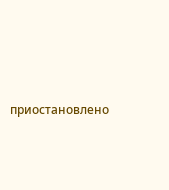приостановлено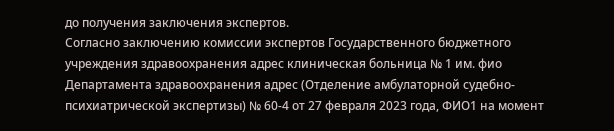до получения заключения экспертов.
Согласно заключению комиссии экспертов Государственного бюджетного учреждения здравоохранения адрес клиническая больница № 1 им. фио Департамента здравоохранения адрес (Отделение амбулаторной судебно-психиатрической экспертизы) № 60-4 от 27 февраля 2023 года, ФИО1 на момент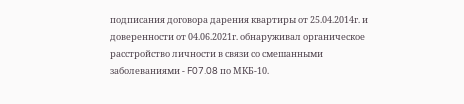подписания договора дарения квартиры от 25.04.2014г. и доверенности от 04.06.2021г. обнаруживал органическое расстройство личности в связи со смешанными заболеваниями - F07.08 по МКБ-10.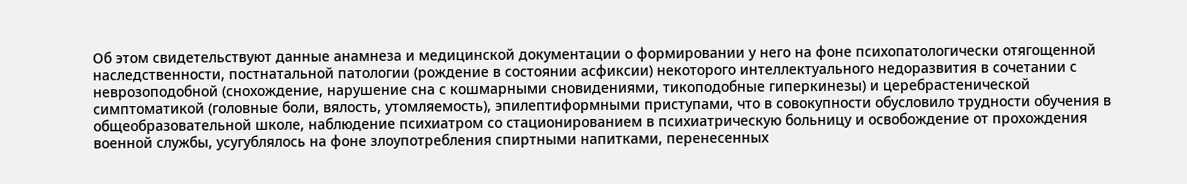Об этом свидетельствуют данные анамнеза и медицинской документации о формировании у него на фоне психопатологически отягощенной наследственности, постнатальной патологии (рождение в состоянии асфиксии) некоторого интеллектуального недоразвития в сочетании с неврозоподобной (снохождение, нарушение сна с кошмарными сновидениями, тикоподобные гиперкинезы) и церебрастенической симптоматикой (головные боли, вялость, утомляемость), эпилептиформными приступами, что в совокупности обусловило трудности обучения в общеобразовательной школе, наблюдение психиатром со стационированием в психиатрическую больницу и освобождение от прохождения военной службы, усугублялось на фоне злоупотребления спиртными напитками, перенесенных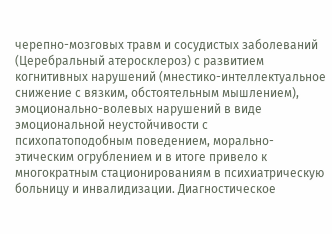черепно-мозговых травм и сосудистых заболеваний (Церебральный атеросклероз) с развитием когнитивных нарушений (мнестико-интеллектуальное снижение с вязким, обстоятельным мышлением), эмоционально-волевых нарушений в виде эмоциональной неустойчивости с психопатоподобным поведением, морально-этическим огрублением и в итоге привело к многократным стационированиям в психиатрическую больницу и инвалидизации. Диагностическое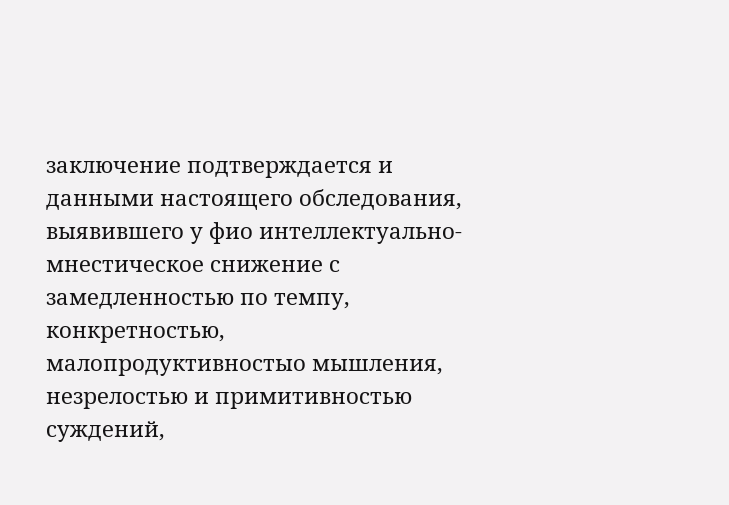заключение подтверждается и данными настоящего обследования, выявившего у фио интеллектуально-мнестическое снижение с замедленностью по темпу, конкретностью, малопродуктивностыо мышления, незрелостью и примитивностью суждений,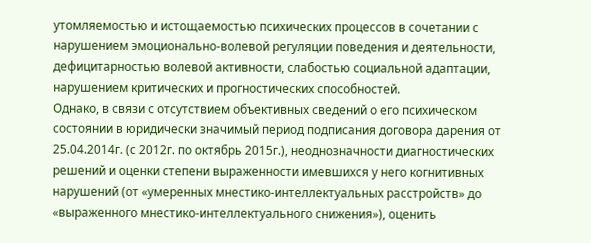утомляемостью и истощаемостью психических процессов в сочетании с нарушением эмоционально-волевой регуляции поведения и деятельности, дефицитарностью волевой активности, слабостью социальной адаптации, нарушением критических и прогностических способностей.
Однако, в связи с отсутствием объективных сведений о его психическом состоянии в юридически значимый период подписания договора дарения от 25.04.2014г. (с 2012г. по октябрь 2015г.), неоднозначности диагностических решений и оценки степени выраженности имевшихся у него когнитивных нарушений (от «умеренных мнестико-интеллектуальных расстройств» до «выраженного мнестико-интеллектуального снижения»), оценить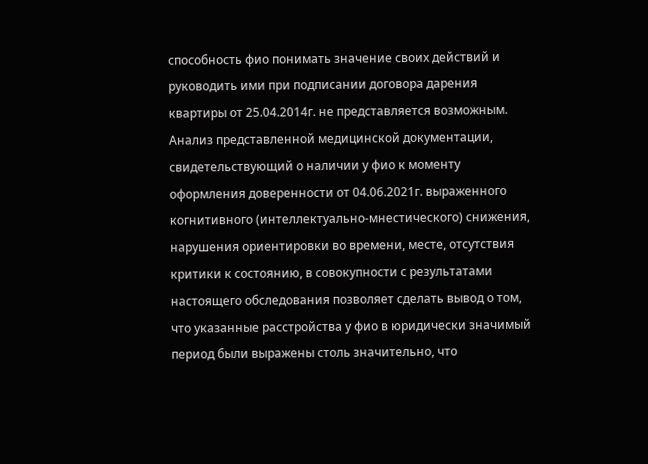способность фио понимать значение своих действий и руководить ими при подписании договора дарения квартиры от 25.04.2014г. не представляется возможным.
Анализ представленной медицинской документации, свидетельствующий о наличии у фио к моменту оформления доверенности от 04.06.2021г. выраженного когнитивного (интеллектуально-мнестического) снижения, нарушения ориентировки во времени, месте, отсутствия критики к состоянию, в совокупности с результатами настоящего обследования позволяет сделать вывод о том, что указанные расстройства у фио в юридически значимый период были выражены столь значительно, что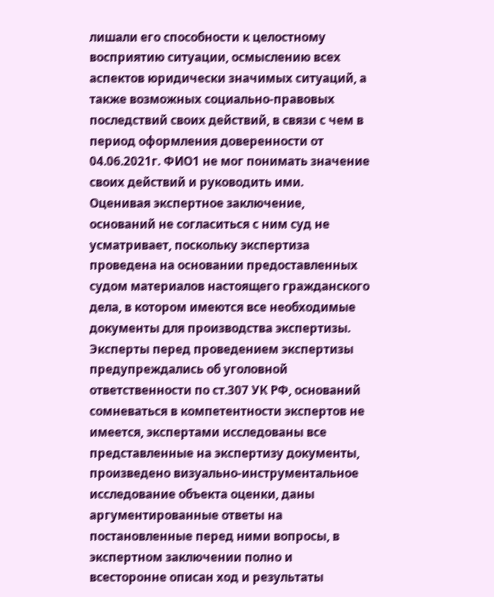лишали его способности к целостному восприятию ситуации, осмыслению всех аспектов юридически значимых ситуаций, а также возможных социально-правовых последствий своих действий, в связи с чем в период оформления доверенности от 04.06.2021г. ФИО1 не мог понимать значение своих действий и руководить ими.
Оценивая экспертное заключение, оснований не согласиться с ним суд не усматривает, поскольку экспертиза проведена на основании предоставленных судом материалов настоящего гражданского дела, в котором имеются все необходимые документы для производства экспертизы. Эксперты перед проведением экспертизы предупреждались об уголовной ответственности по ст.307 УК РФ, оснований сомневаться в компетентности экспертов не имеется, экспертами исследованы все представленные на экспертизу документы, произведено визуально-инструментальное исследование объекта оценки, даны аргументированные ответы на постановленные перед ними вопросы, в экспертном заключении полно и всесторонне описан ход и результаты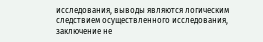исследования, выводы являются логическим следствием осуществленного исследования, заключение не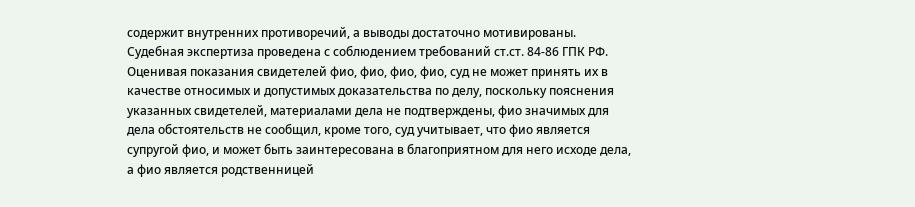содержит внутренних противоречий, а выводы достаточно мотивированы.
Судебная экспертиза проведена с соблюдением требований ст.ст. 84-86 ГПК РФ.
Оценивая показания свидетелей фио, фио, фио, фио, суд не может принять их в качестве относимых и допустимых доказательства по делу, поскольку пояснения указанных свидетелей, материалами дела не подтверждены, фио значимых для дела обстоятельств не сообщил, кроме того, суд учитывает, что фио является супругой фио, и может быть заинтересована в благоприятном для него исходе дела, а фио является родственницей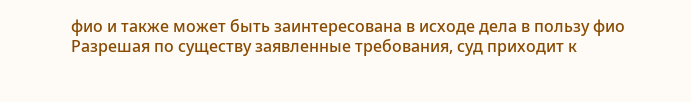фио и также может быть заинтересована в исходе дела в пользу фио
Разрешая по существу заявленные требования, суд приходит к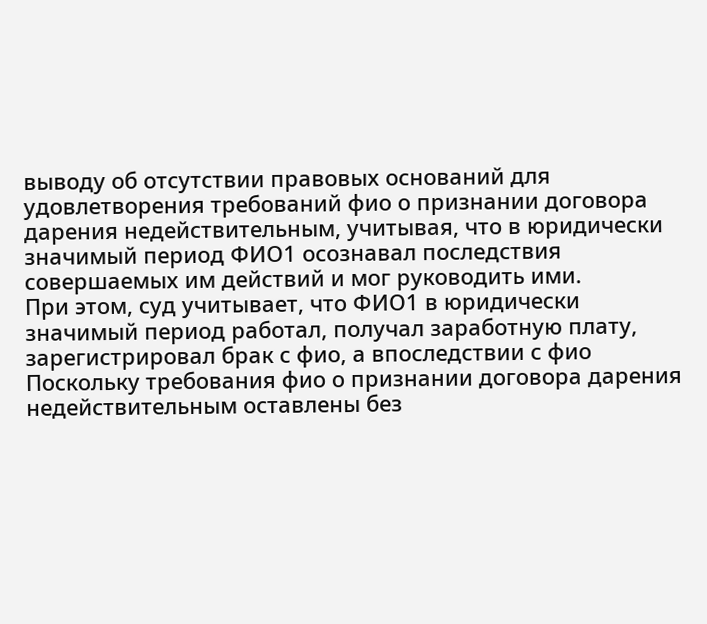выводу об отсутствии правовых оснований для удовлетворения требований фио о признании договора дарения недействительным, учитывая, что в юридически значимый период ФИО1 осознавал последствия совершаемых им действий и мог руководить ими.
При этом, суд учитывает, что ФИО1 в юридически значимый период работал, получал заработную плату, зарегистрировал брак с фио, а впоследствии с фио
Поскольку требования фио о признании договора дарения недействительным оставлены без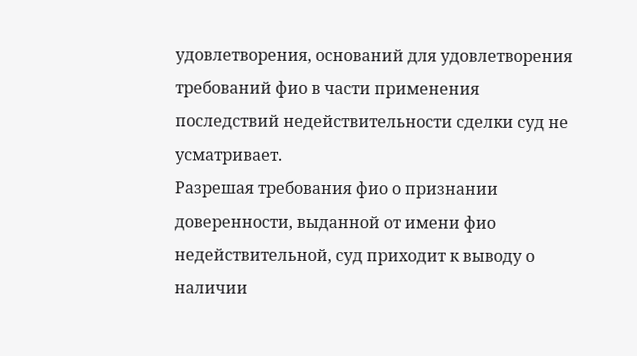удовлетворения, оснований для удовлетворения требований фио в части применения последствий недействительности сделки суд не усматривает.
Разрешая требования фио о признании доверенности, выданной от имени фио недействительной, суд приходит к выводу о наличии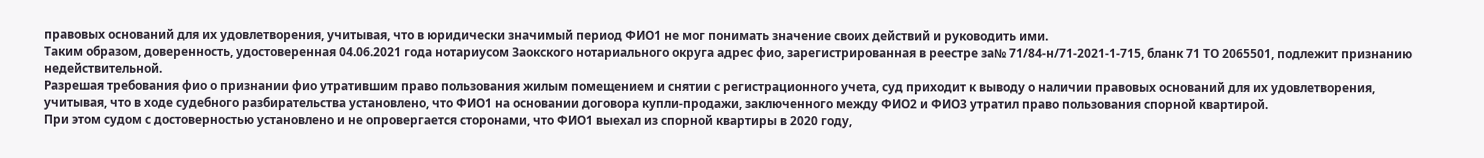правовых оснований для их удовлетворения, учитывая, что в юридически значимый период ФИО1 не мог понимать значение своих действий и руководить ими.
Таким образом, доверенность, удостоверенная 04.06.2021 года нотариусом Заокского нотариального округа адрес фио, зарегистрированная в реестре за№ 71/84-н/71-2021-1-715, бланк 71 ТО 2065501, подлежит признанию недействительной.
Разрешая требования фио о признании фио утратившим право пользования жилым помещением и снятии с регистрационного учета, суд приходит к выводу о наличии правовых оснований для их удовлетворения, учитывая, что в ходе судебного разбирательства установлено, что ФИО1 на основании договора купли-продажи, заключенного между ФИО2 и ФИО3 утратил право пользования спорной квартирой.
При этом судом с достоверностью установлено и не опровергается сторонами, что ФИО1 выехал из спорной квартиры в 2020 году,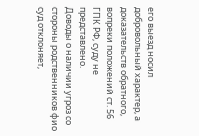его выезд носил добровольный характер, а доказательств обратного, вопреки положений ст. 56 ГПК РФ, суду не представлено.
Доводы о наличии угроз со стороны родственников фио суд отклоняет,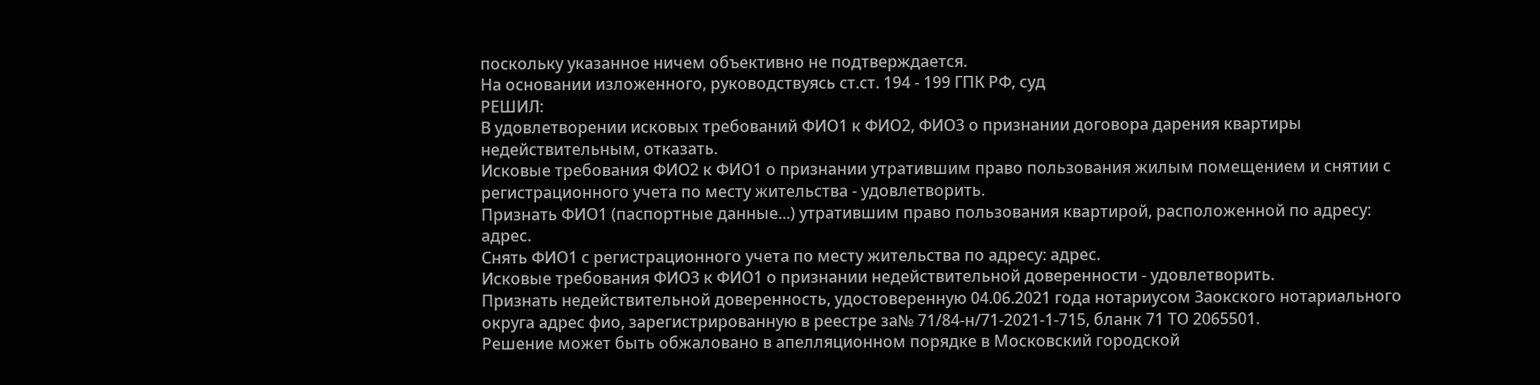поскольку указанное ничем объективно не подтверждается.
На основании изложенного, руководствуясь ст.ст. 194 - 199 ГПК РФ, суд
РЕШИЛ:
В удовлетворении исковых требований ФИО1 к ФИО2, ФИО3 о признании договора дарения квартиры недействительным, отказать.
Исковые требования ФИО2 к ФИО1 о признании утратившим право пользования жилым помещением и снятии с регистрационного учета по месту жительства - удовлетворить.
Признать ФИО1 (паспортные данные...) утратившим право пользования квартирой, расположенной по адресу: адрес.
Снять ФИО1 с регистрационного учета по месту жительства по адресу: адрес.
Исковые требования ФИО3 к ФИО1 о признании недействительной доверенности - удовлетворить.
Признать недействительной доверенность, удостоверенную 04.06.2021 года нотариусом Заокского нотариального округа адрес фио, зарегистрированную в реестре за№ 71/84-н/71-2021-1-715, бланк 71 ТО 2065501.
Решение может быть обжаловано в апелляционном порядке в Московский городской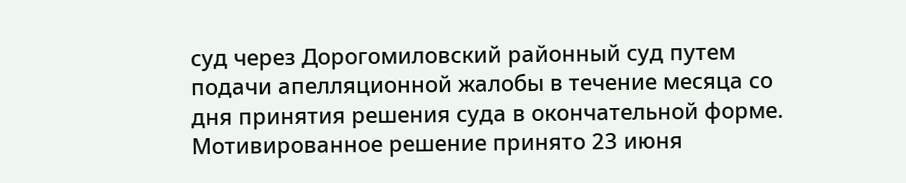суд через Дорогомиловский районный суд путем подачи апелляционной жалобы в течение месяца со дня принятия решения суда в окончательной форме.
Мотивированное решение принято 23 июня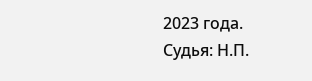2023 года.
Судья: Н.П.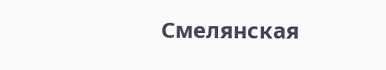Смелянская